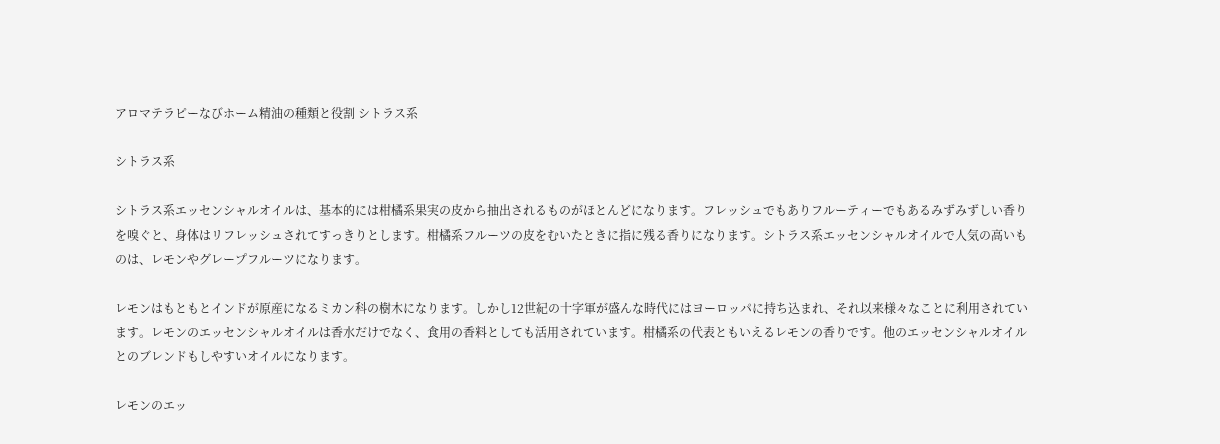アロマテラピーなびホーム精油の種類と役割 シトラス系

シトラス系

シトラス系エッセンシャルオイルは、基本的には柑橘系果実の皮から抽出されるものがほとんどになります。フレッシュでもありフルーティーでもあるみずみずしい香りを嗅ぐと、身体はリフレッシュされてすっきりとします。柑橘系フルーツの皮をむいたときに指に残る香りになります。シトラス系エッセンシャルオイルで人気の高いものは、レモンやグレープフルーツになります。

レモンはもともとインドが原産になるミカン科の樹木になります。しかし12世紀の十字軍が盛んな時代にはヨーロッパに持ち込まれ、それ以来様々なことに利用されています。レモンのエッセンシャルオイルは香水だけでなく、食用の香料としても活用されています。柑橘系の代表ともいえるレモンの香りです。他のエッセンシャルオイルとのブレンドもしやすいオイルになります。

レモンのエッ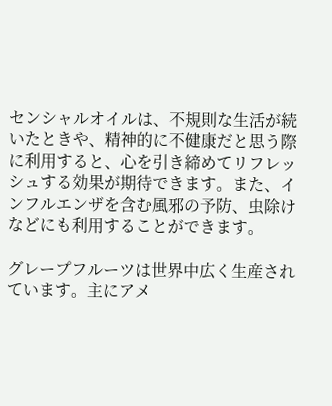センシャルオイルは、不規則な生活が続いたときや、精神的に不健康だと思う際に利用すると、心を引き締めてリフレッシュする効果が期待できます。また、インフルエンザを含む風邪の予防、虫除けなどにも利用することができます。

グレープフルーツは世界中広く生産されています。主にアメ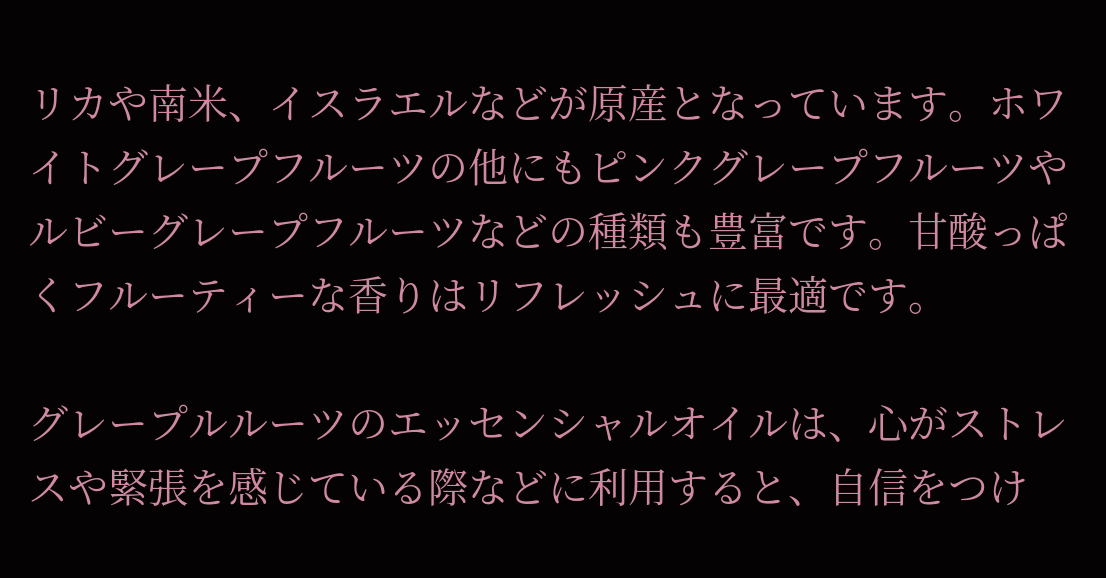リカや南米、イスラエルなどが原産となっています。ホワイトグレープフルーツの他にもピンクグレープフルーツやルビーグレープフルーツなどの種類も豊富です。甘酸っぱくフルーティーな香りはリフレッシュに最適です。

グレープルルーツのエッセンシャルオイルは、心がストレスや緊張を感じている際などに利用すると、自信をつけ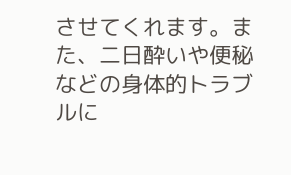させてくれます。また、二日酔いや便秘などの身体的トラブルに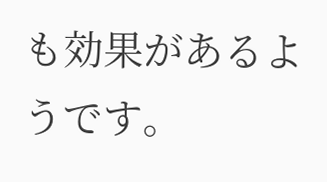も効果があるようです。